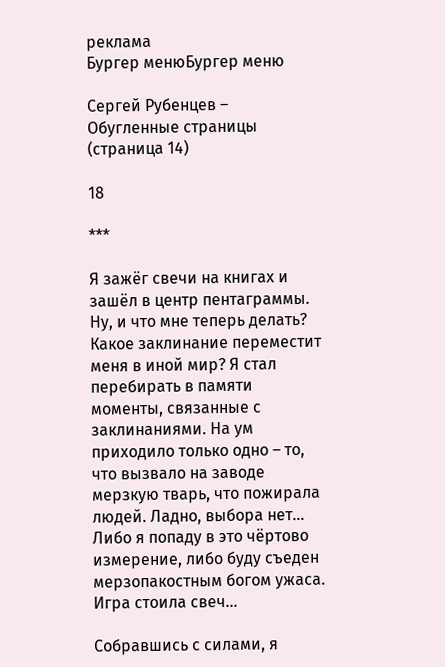реклама
Бургер менюБургер меню

Сергей Рубенцев – Обугленные страницы (страница 14)

18

***

Я зажёг свечи на книгах и зашёл в центр пентаграммы. Ну, и что мне теперь делать? Какое заклинание переместит меня в иной мир? Я стал перебирать в памяти моменты, связанные с заклинаниями. На ум приходило только одно – то, что вызвало на заводе мерзкую тварь, что пожирала людей. Ладно, выбора нет… Либо я попаду в это чёртово измерение, либо буду съеден мерзопакостным богом ужаса. Игра стоила свеч…

Собравшись с силами, я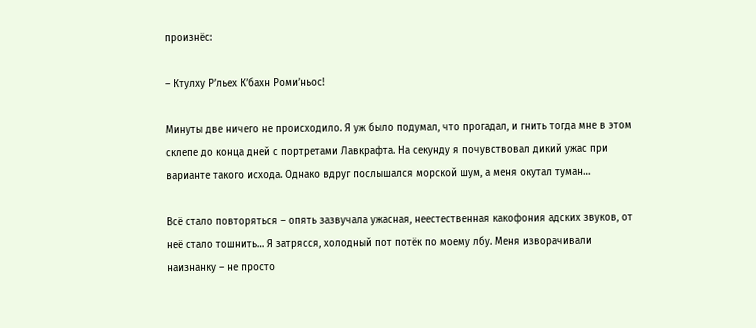произнёс:

– Ктулху Р’льех К’бахн Роми’ньос!

Минуты две ничего не происходило. Я уж было подумал, что прогадал, и гнить тогда мне в этом склепе до конца дней с портретами Лавкрафта. На секунду я почувствовал дикий ужас при варианте такого исхода. Однако вдруг послышался морской шум, а меня окутал туман…

Всё стало повторяться – опять зазвучала ужасная, неестественная какофония адских звуков, от неё стало тошнить… Я затрясся, холодный пот потёк по моему лбу. Меня изворачивали наизнанку – не просто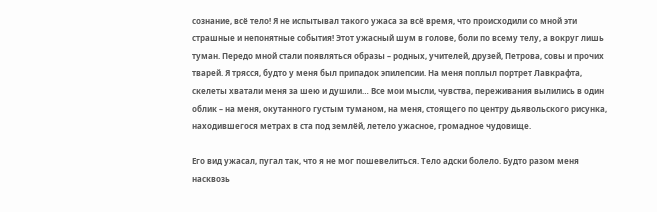сознание, всё тело! Я не испытывал такого ужаса за всё время, что происходили со мной эти страшные и непонятные события! Этот ужасный шум в голове, боли по всему телу, а вокруг лишь туман. Передо мной стали появляться образы – родных, учителей, друзей, Петрова, совы и прочих тварей. Я трясся, будто у меня был припадок эпилепсии. На меня поплыл портрет Лавкрафта, скелеты хватали меня за шею и душили… Все мои мысли, чувства, переживания вылились в один облик – на меня, окутанного густым туманом, на меня, стоящего по центру дьявольского рисунка, находившегося метрах в ста под землёй, летело ужасное, громадное чудовище.

Его вид ужасал, пугал так, что я не мог пошевелиться. Тело адски болело. Будто разом меня насквозь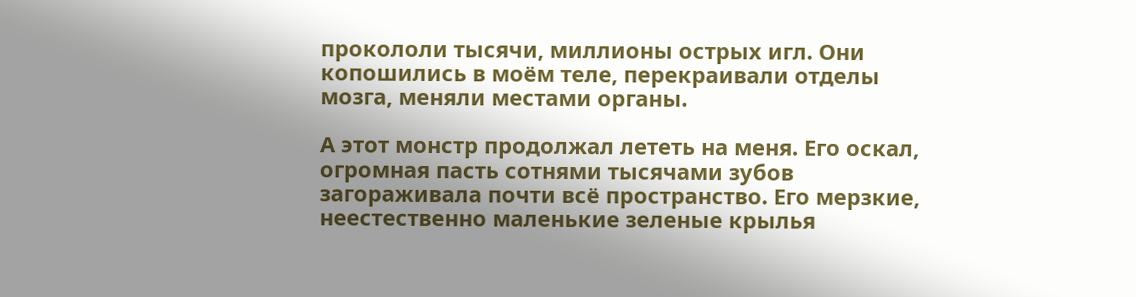прокололи тысячи, миллионы острых игл. Они копошились в моём теле, перекраивали отделы мозга, меняли местами органы.

А этот монстр продолжал лететь на меня. Его оскал, огромная пасть сотнями тысячами зубов загораживала почти всё пространство. Его мерзкие, неестественно маленькие зеленые крылья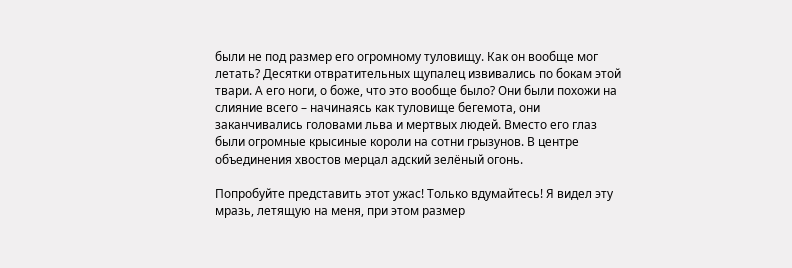были не под размер его огромному туловищу. Как он вообще мог летать? Десятки отвратительных щупалец извивались по бокам этой твари. А его ноги, о боже, что это вообще было? Они были похожи на слияние всего – начинаясь как туловище бегемота, они заканчивались головами льва и мертвых людей. Вместо его глаз были огромные крысиные короли на сотни грызунов. В центре объединения хвостов мерцал адский зелёный огонь.

Попробуйте представить этот ужас! Только вдумайтесь! Я видел эту мразь, летящую на меня, при этом размер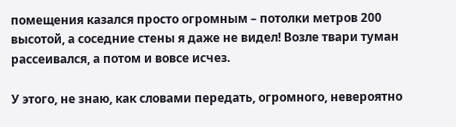помещения казался просто огромным – потолки метров 200 высотой, а соседние стены я даже не видел! Возле твари туман рассеивался, а потом и вовсе исчез.

У этого, не знаю, как словами передать, огромного, невероятно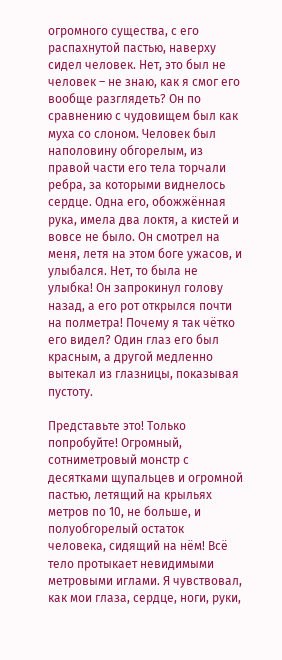огромного существа, с его распахнутой пастью, наверху сидел человек. Нет, это был не человек – не знаю, как я смог его вообще разглядеть? Он по сравнению с чудовищем был как муха со слоном. Человек был наполовину обгорелым, из правой части его тела торчали ребра, за которыми виднелось сердце. Одна его, обожжённая рука, имела два локтя, а кистей и вовсе не было. Он смотрел на меня, летя на этом боге ужасов, и улыбался. Нет, то была не улыбка! Он запрокинул голову назад, а его рот открылся почти на полметра! Почему я так чётко его видел? Один глаз его был красным, а другой медленно вытекал из глазницы, показывая пустоту.

Представьте это! Только попробуйте! Огромный, сотниметровый монстр с десятками щупальцев и огромной пастью, летящий на крыльях метров по 10, не больше, и полуобгорелый остаток человека, сидящий на нём! Всё тело протыкает невидимыми метровыми иглами. Я чувствовал, как мои глаза, сердце, ноги, руки,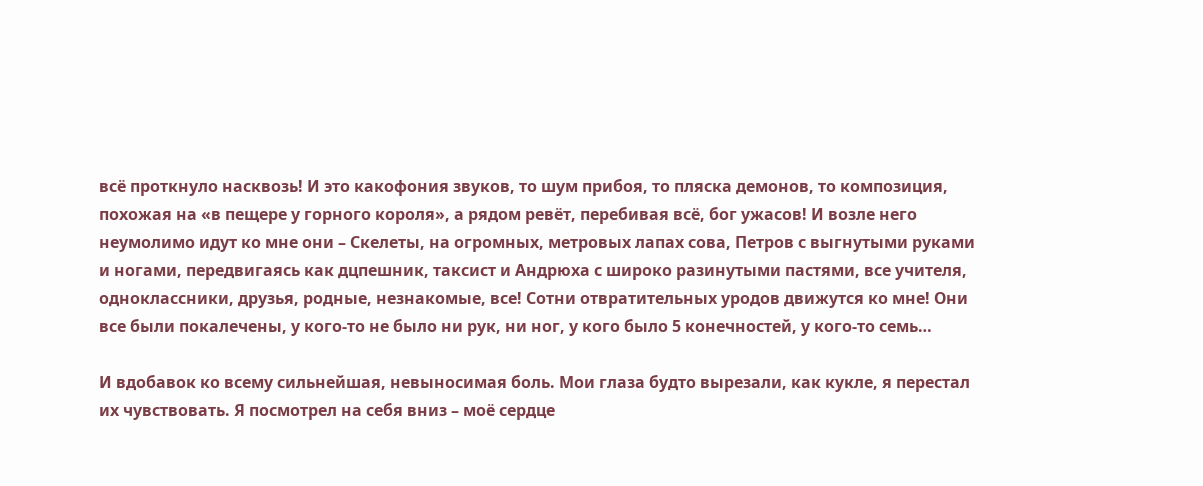всё проткнуло насквозь! И это какофония звуков, то шум прибоя, то пляска демонов, то композиция, похожая на «в пещере у горного короля», а рядом ревёт, перебивая всё, бог ужасов! И возле него неумолимо идут ко мне они – Скелеты, на огромных, метровых лапах сова, Петров с выгнутыми руками и ногами, передвигаясь как дцпешник, таксист и Андрюха с широко разинутыми пастями, все учителя, одноклассники, друзья, родные, незнакомые, все! Сотни отвратительных уродов движутся ко мне! Они все были покалечены, у кого-то не было ни рук, ни ног, у кого было 5 конечностей, у кого-то семь…

И вдобавок ко всему сильнейшая, невыносимая боль. Мои глаза будто вырезали, как кукле, я перестал их чувствовать. Я посмотрел на себя вниз – моё сердце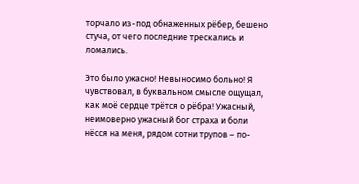торчало из-под обнаженных рёбер, бешено стуча, от чего последние трескались и ломались.

Это было ужасно! Невыносимо больно! Я чувствовал, в буквальном смысле ощущал, как моё сердце трётся о рёбра! Ужасный, неимоверно ужасный бог страха и боли нёсся на меня, рядом сотни трупов – по-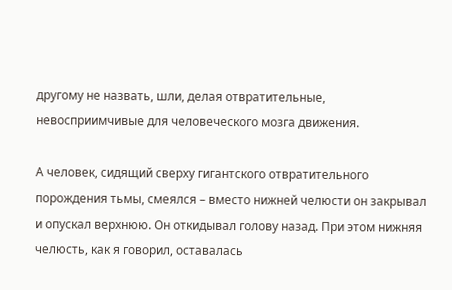другому не назвать, шли, делая отвратительные, невосприимчивые для человеческого мозга движения.

А человек, сидящий сверху гигантского отвратительного порождения тьмы, смеялся – вместо нижней челюсти он закрывал и опускал верхнюю. Он откидывал голову назад. При этом нижняя челюсть, как я говорил, оставалась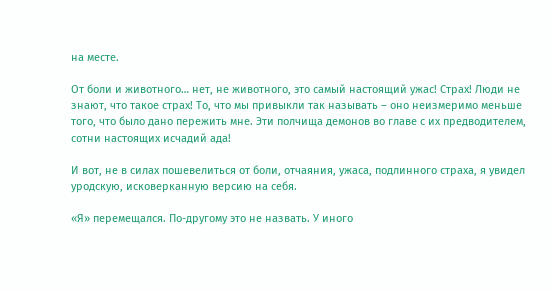на месте.

От боли и животного… нет, не животного, это самый настоящий ужас! Страх! Люди не знают, что такое страх! То, что мы привыкли так называть – оно неизмеримо меньше того, что было дано пережить мне. Эти полчища демонов во главе с их предводителем, сотни настоящих исчадий ада!

И вот, не в силах пошевелиться от боли, отчаяния, ужаса, подлинного страха, я увидел уродскую, исковерканную версию на себя.

«Я» перемещался. По-другому это не назвать. У иного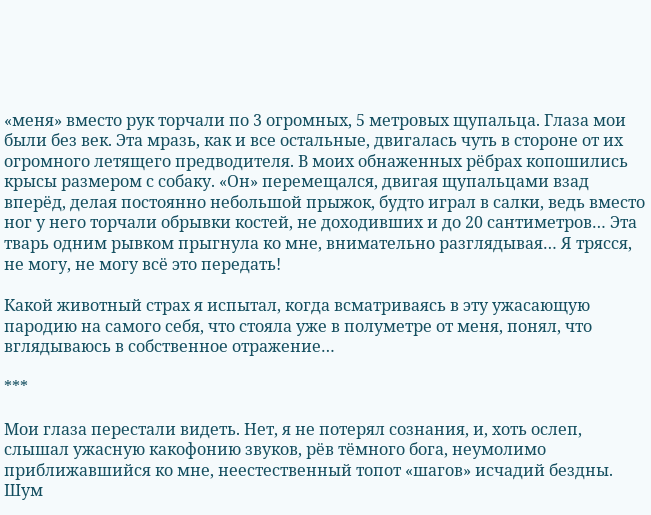«меня» вместо рук торчали по 3 огромных, 5 метровых щупальца. Глаза мои были без век. Эта мразь, как и все остальные, двигалась чуть в стороне от их огромного летящего предводителя. В моих обнаженных рёбрах копошились крысы размером с собаку. «Он» перемещался, двигая щупальцами взад вперёд, делая постоянно небольшой прыжок, будто играл в салки, ведь вместо ног у него торчали обрывки костей, не доходивших и до 20 сантиметров… Эта тварь одним рывком прыгнула ко мне, внимательно разглядывая… Я трясся, не могу, не могу всё это передать!

Какой животный страх я испытал, когда всматриваясь в эту ужасающую пародию на самого себя, что стояла уже в полуметре от меня, понял, что вглядываюсь в собственное отражение…

***

Мои глаза перестали видеть. Нет, я не потерял сознания, и, хоть ослеп, слышал ужасную какофонию звуков, рёв тёмного бога, неумолимо приближавшийся ко мне, неестественный топот «шагов» исчадий бездны. Шум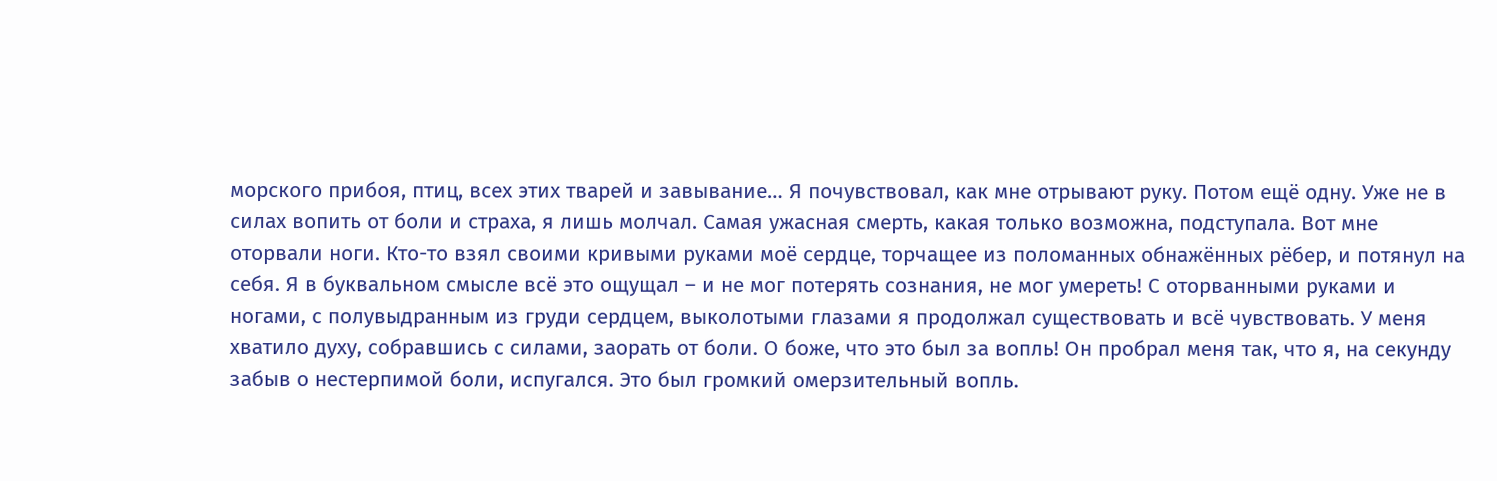морского прибоя, птиц, всех этих тварей и завывание… Я почувствовал, как мне отрывают руку. Потом ещё одну. Уже не в силах вопить от боли и страха, я лишь молчал. Самая ужасная смерть, какая только возможна, подступала. Вот мне оторвали ноги. Кто-то взял своими кривыми руками моё сердце, торчащее из поломанных обнажённых рёбер, и потянул на себя. Я в буквальном смысле всё это ощущал – и не мог потерять сознания, не мог умереть! С оторванными руками и ногами, с полувыдранным из груди сердцем, выколотыми глазами я продолжал существовать и всё чувствовать. У меня хватило духу, собравшись с силами, заорать от боли. О боже, что это был за вопль! Он пробрал меня так, что я, на секунду забыв о нестерпимой боли, испугался. Это был громкий омерзительный вопль.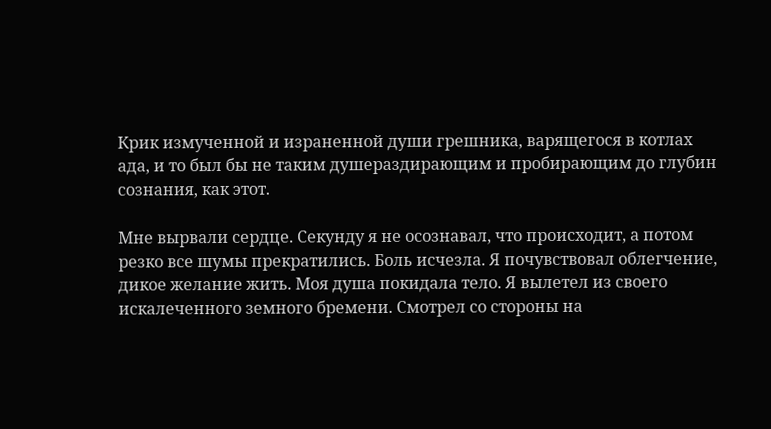Крик измученной и израненной души грешника, варящегося в котлах ада, и то был бы не таким душераздирающим и пробирающим до глубин сознания, как этот.

Мне вырвали сердце. Секунду я не осознавал, что происходит, а потом резко все шумы прекратились. Боль исчезла. Я почувствовал облегчение, дикое желание жить. Моя душа покидала тело. Я вылетел из своего искалеченного земного бремени. Смотрел со стороны на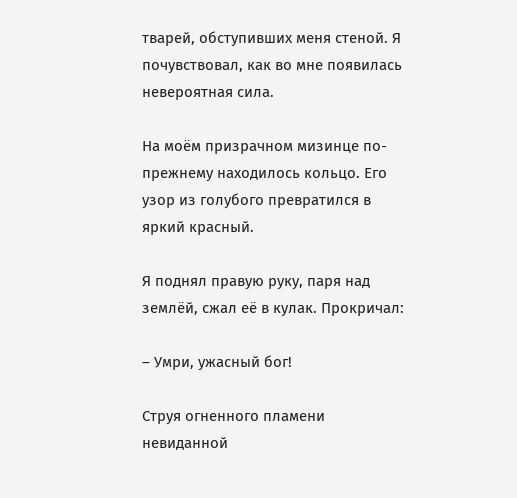тварей, обступивших меня стеной. Я почувствовал, как во мне появилась невероятная сила.

На моём призрачном мизинце по-прежнему находилось кольцо. Его узор из голубого превратился в яркий красный.

Я поднял правую руку, паря над землёй, сжал её в кулак. Прокричал:

– Умри, ужасный бог!

Струя огненного пламени невиданной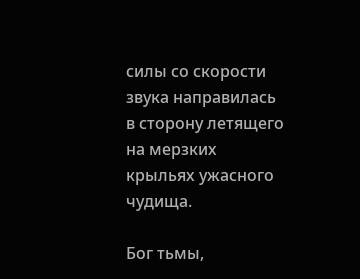силы со скорости звука направилась в сторону летящего на мерзких крыльях ужасного чудища.

Бог тьмы,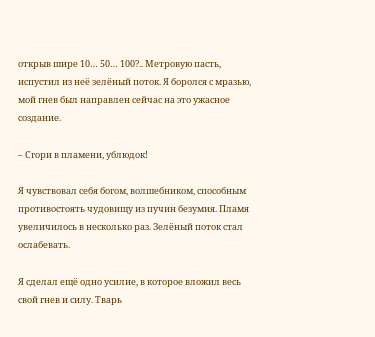открыв шире 10… 50… 100?.. Метровую пасть, испустил из неё зелёный поток. Я боролся с мразью, мой гнев был направлен сейчас на это ужасное создание.

– Сгори в пламени, ублюдок!

Я чувствовал себя богом, волшебником, способным противостоять чудовищу из пучин безумия. Пламя увеличилось в несколько раз. Зелёный поток стал ослабевать.

Я сделал ещё одно усилие, в которое вложил весь свой гнев и силу. Тварь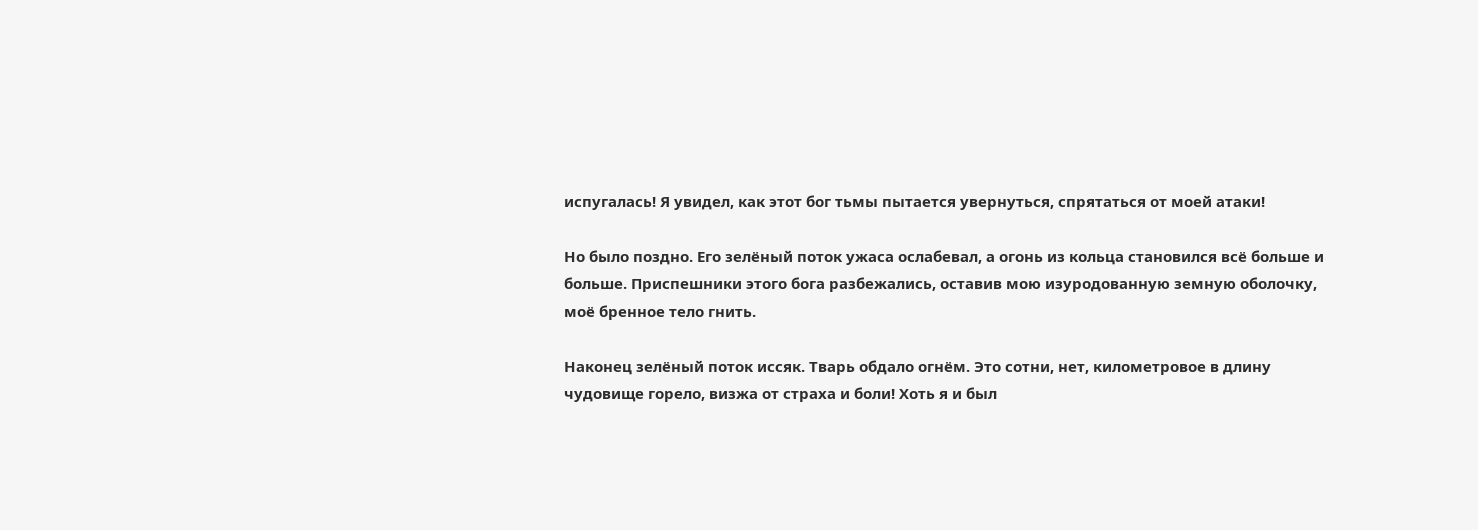испугалась! Я увидел, как этот бог тьмы пытается увернуться, спрятаться от моей атаки!

Но было поздно. Его зелёный поток ужаса ослабевал, а огонь из кольца становился всё больше и больше. Приспешники этого бога разбежались, оставив мою изуродованную земную оболочку, моё бренное тело гнить.

Наконец зелёный поток иссяк. Тварь обдало огнём. Это сотни, нет, километровое в длину чудовище горело, визжа от страха и боли! Хоть я и был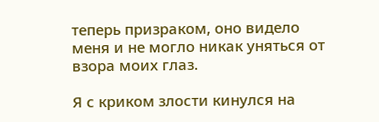теперь призраком, оно видело меня и не могло никак уняться от взора моих глаз.

Я с криком злости кинулся на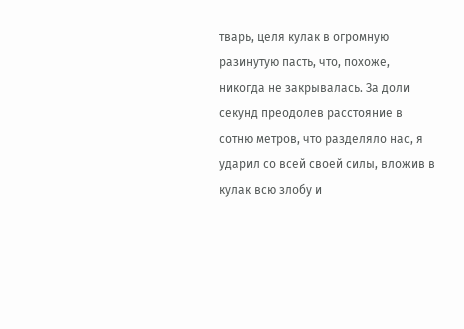тварь, целя кулак в огромную разинутую пасть, что, похоже, никогда не закрывалась. За доли секунд преодолев расстояние в сотню метров, что разделяло нас, я ударил со всей своей силы, вложив в кулак всю злобу и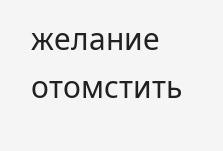желание отомстить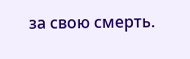за свою смерть.